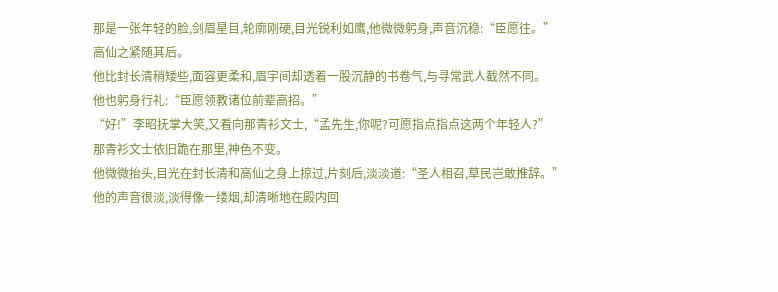那是一张年轻的脸,剑眉星目,轮廓刚硬,目光锐利如鹰,他微微躬身,声音沉稳:“臣愿往。”
高仙之紧随其后。
他比封长清稍矮些,面容更柔和,眉宇间却透着一股沉静的书卷气,与寻常武人截然不同。
他也躬身行礼:“臣愿领教诸位前辈高招。”
“好!”李昭抚掌大笑,又看向那青衫文士,“孟先生,你呢?可愿指点指点这两个年轻人?”
那青衫文士依旧跪在那里,神色不变。
他微微抬头,目光在封长清和高仙之身上掠过,片刻后,淡淡道:“圣人相召,草民岂敢推辞。”
他的声音很淡,淡得像一缕烟,却清晰地在殿内回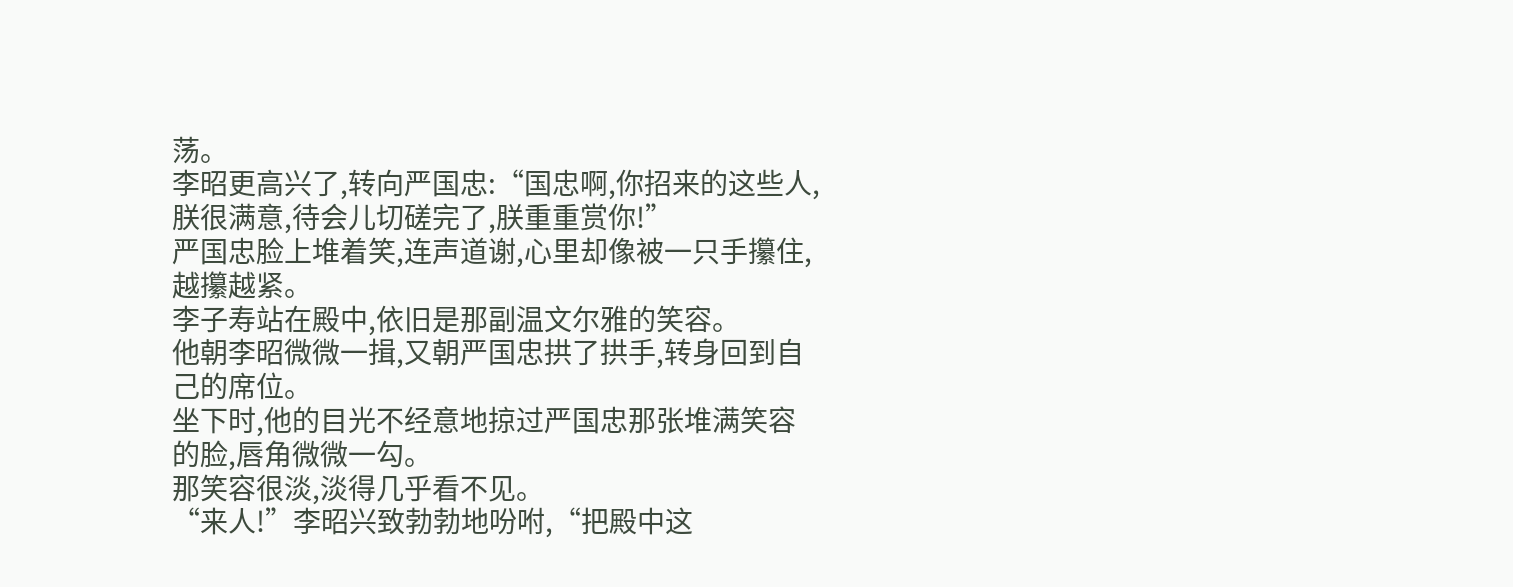荡。
李昭更高兴了,转向严国忠:“国忠啊,你招来的这些人,朕很满意,待会儿切磋完了,朕重重赏你!”
严国忠脸上堆着笑,连声道谢,心里却像被一只手攥住,越攥越紧。
李子寿站在殿中,依旧是那副温文尔雅的笑容。
他朝李昭微微一揖,又朝严国忠拱了拱手,转身回到自己的席位。
坐下时,他的目光不经意地掠过严国忠那张堆满笑容的脸,唇角微微一勾。
那笑容很淡,淡得几乎看不见。
“来人!”李昭兴致勃勃地吩咐,“把殿中这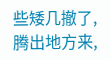些矮几撤了,腾出地方来,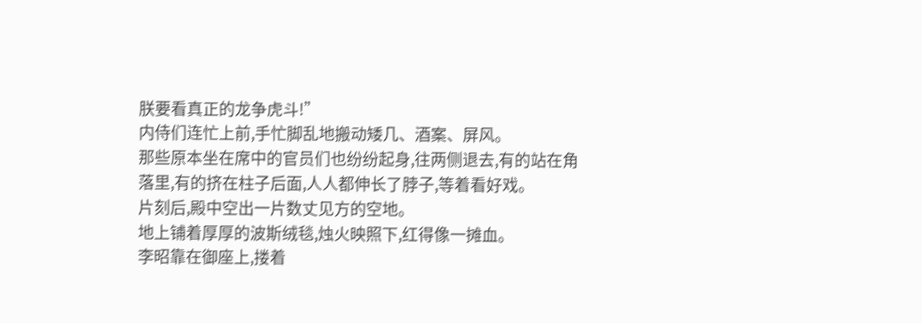朕要看真正的龙争虎斗!”
内侍们连忙上前,手忙脚乱地搬动矮几、酒案、屏风。
那些原本坐在席中的官员们也纷纷起身,往两侧退去,有的站在角落里,有的挤在柱子后面,人人都伸长了脖子,等着看好戏。
片刻后,殿中空出一片数丈见方的空地。
地上铺着厚厚的波斯绒毯,烛火映照下,红得像一摊血。
李昭靠在御座上,搂着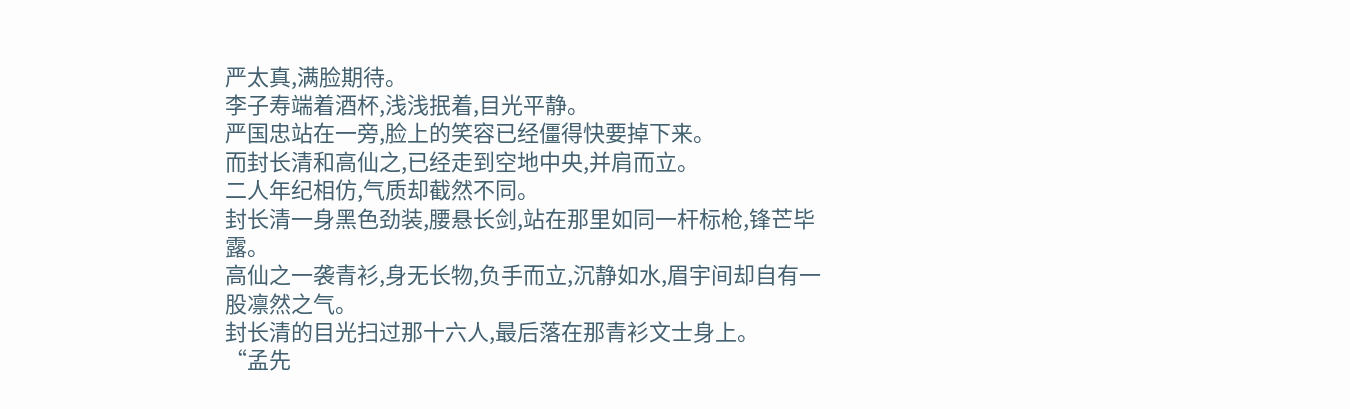严太真,满脸期待。
李子寿端着酒杯,浅浅抿着,目光平静。
严国忠站在一旁,脸上的笑容已经僵得快要掉下来。
而封长清和高仙之,已经走到空地中央,并肩而立。
二人年纪相仿,气质却截然不同。
封长清一身黑色劲装,腰悬长剑,站在那里如同一杆标枪,锋芒毕露。
高仙之一袭青衫,身无长物,负手而立,沉静如水,眉宇间却自有一股凛然之气。
封长清的目光扫过那十六人,最后落在那青衫文士身上。
“孟先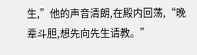生,”他的声音清朗,在殿内回荡,“晚辈斗胆,想先向先生请教。”